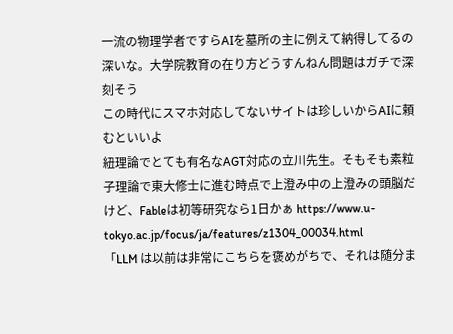一流の物理学者ですらAIを墓所の主に例えて納得してるの深いな。大学院教育の在り方どうすんねん問題はガチで深刻そう
この時代にスマホ対応してないサイトは珍しいからAIに頼むといいよ
紐理論でとても有名なAGT対応の立川先生。そもそも素粒子理論で東大修士に進む時点で上澄み中の上澄みの頭脳だけど、Fableは初等研究なら1日かぁ https://www.u-tokyo.ac.jp/focus/ja/features/z1304_00034.html
「LLM は以前は非常にこちらを褒めがちで、それは随分ま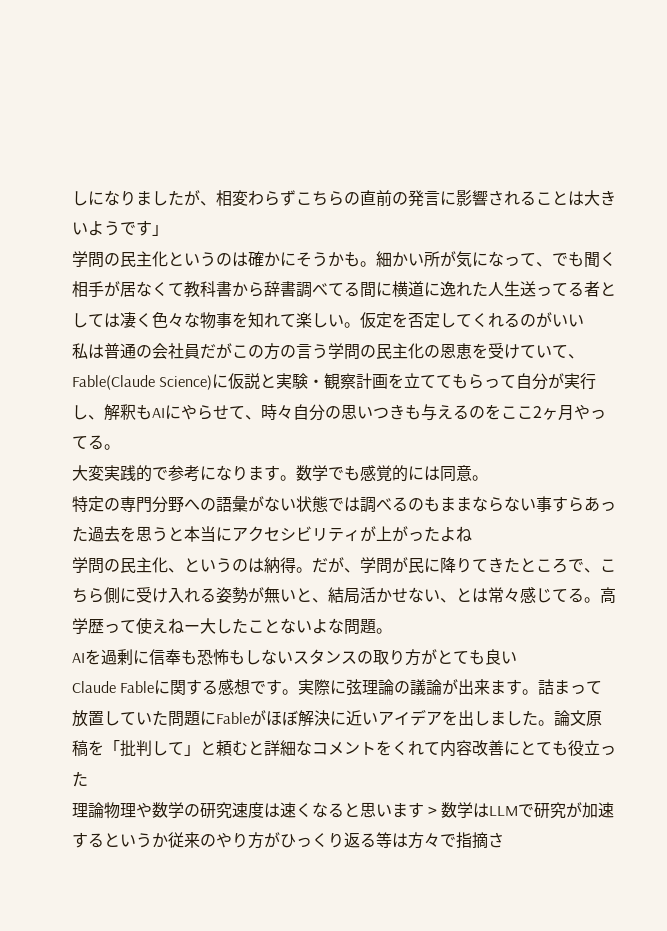しになりましたが、相変わらずこちらの直前の発言に影響されることは大きいようです」
学問の民主化というのは確かにそうかも。細かい所が気になって、でも聞く相手が居なくて教科書から辞書調べてる間に横道に逸れた人生送ってる者としては凄く色々な物事を知れて楽しい。仮定を否定してくれるのがいい
私は普通の会社員だがこの方の言う学問の民主化の恩恵を受けていて、Fable(Claude Science)に仮説と実験・観察計画を立ててもらって自分が実行し、解釈もAIにやらせて、時々自分の思いつきも与えるのをここ2ヶ月やってる。
大変実践的で参考になります。数学でも感覚的には同意。
特定の専門分野への語彙がない状態では調べるのもままならない事すらあった過去を思うと本当にアクセシビリティが上がったよね
学問の民主化、というのは納得。だが、学問が民に降りてきたところで、こちら側に受け入れる姿勢が無いと、結局活かせない、とは常々感じてる。高学歴って使えねー大したことないよな問題。
AIを過剰に信奉も恐怖もしないスタンスの取り方がとても良い
Claude Fableに関する感想です。実際に弦理論の議論が出来ます。詰まって放置していた問題にFableがほぼ解決に近いアイデアを出しました。論文原稿を「批判して」と頼むと詳細なコメントをくれて内容改善にとても役立った
理論物理や数学の研究速度は速くなると思います > 数学はLLMで研究が加速するというか従来のやり方がひっくり返る等は方々で指摘さ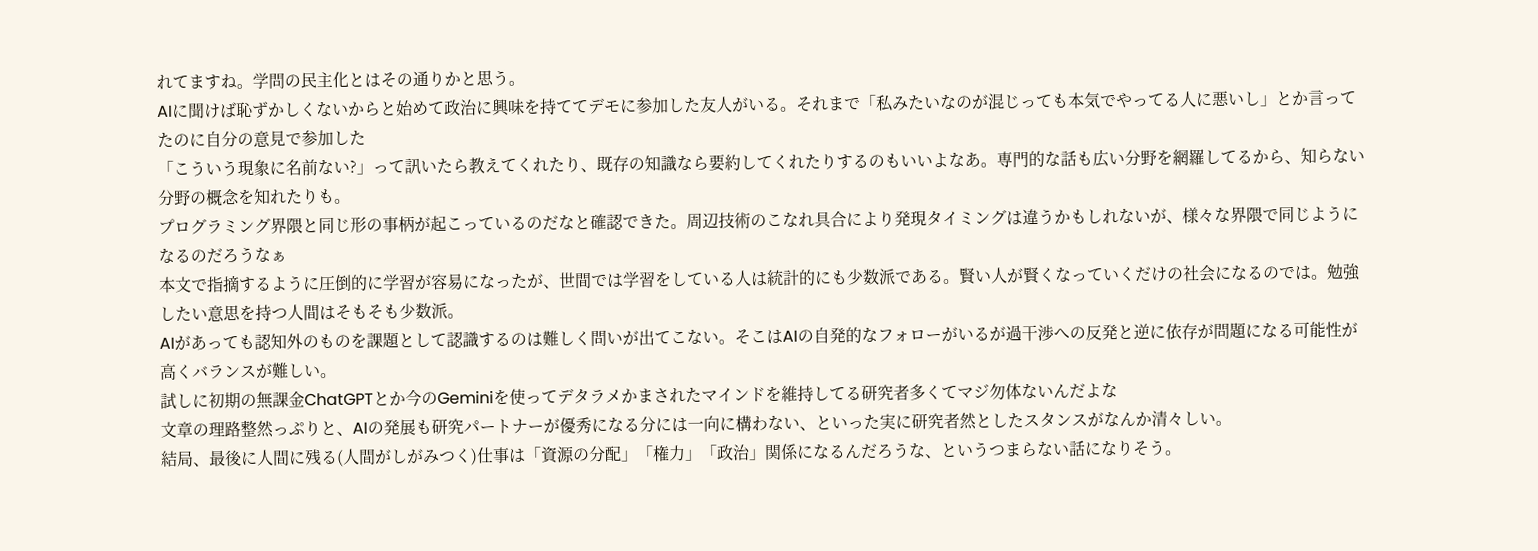れてますね。学問の民主化とはその通りかと思う。
AIに聞けば恥ずかしくないからと始めて政治に興味を持ててデモに参加した友人がいる。それまで「私みたいなのが混じっても本気でやってる人に悪いし」とか言ってたのに自分の意見で参加した
「こういう現象に名前ない?」って訊いたら教えてくれたり、既存の知識なら要約してくれたりするのもいいよなあ。専門的な話も広い分野を網羅してるから、知らない分野の概念を知れたりも。
プログラミング界隈と同じ形の事柄が起こっているのだなと確認できた。周辺技術のこなれ具合により発現タイミングは違うかもしれないが、様々な界隈で同じようになるのだろうなぁ
本文で指摘するように圧倒的に学習が容易になったが、世間では学習をしている人は統計的にも少数派である。賢い人が賢くなっていくだけの社会になるのでは。勉強したい意思を持つ人間はそもそも少数派。
AIがあっても認知外のものを課題として認識するのは難しく問いが出てこない。そこはAIの自発的なフォローがいるが過干渉への反発と逆に依存が問題になる可能性が高くバランスが難しい。
試しに初期の無課金ChatGPTとか今のGeminiを使ってデタラメかまされたマインドを維持してる研究者多くてマジ勿体ないんだよな
文章の理路整然っぷりと、AIの発展も研究パートナーが優秀になる分には一向に構わない、といった実に研究者然としたスタンスがなんか清々しい。
結局、最後に人間に残る(人間がしがみつく)仕事は「資源の分配」「権力」「政治」関係になるんだろうな、というつまらない話になりそう。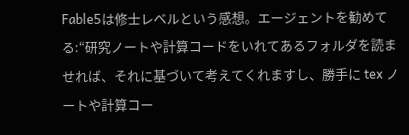Fable5は修士レベルという感想。エージェントを勧めてる:“研究ノートや計算コードをいれてあるフォルダを読ませれば、それに基づいて考えてくれますし、勝手に tex ノートや計算コー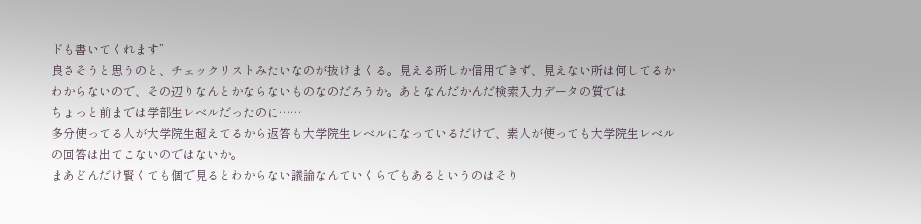ドも書いてくれます”
良さそうと思うのと、チェックリストみたいなのが抜けまくる。見える所しか信用できず、見えない所は何してるかわからないので、その辺りなんとかならないものなのだろうか。あとなんだかんだ検索入力データの質では
ちょっと前までは学部生レベルだったのに……
多分使ってる人が大学院生超えてるから返答も大学院生レベルになっているだけで、素人が使っても大学院生レベルの回答は出てこないのではないか。
まあどんだけ賢くても個で見るとわからない議論なんていくらでもあるというのはそり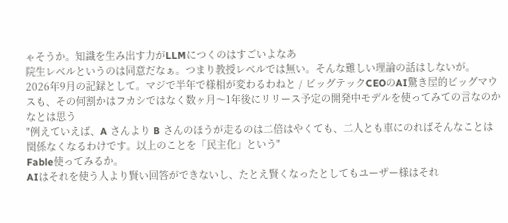ゃそうか。知識を生み出す力がLLMにつくのはすごいよなあ
院生レベルというのは同意だなぁ。つまり教授レベルでは無い。そんな難しい理論の話はしないが。
2026年9月の記録として。マジで半年で様相が変わるわねと / ビッグテックCEOのAI驚き屋的ビッグマウスも、その何割かはフカシではなく数ヶ月〜1年後にリリース予定の開発中モデルを使ってみての言なのかなとは思う
"例えていえば、A さんより B さんのほうが走るのは二倍はやくても、二人とも車にのればそんなことは関係なくなるわけです。以上のことを「民主化」という"
Fable使ってみるか。
AIはそれを使う人より賢い回答ができないし、たとえ賢くなったとしてもユーザー様はそれ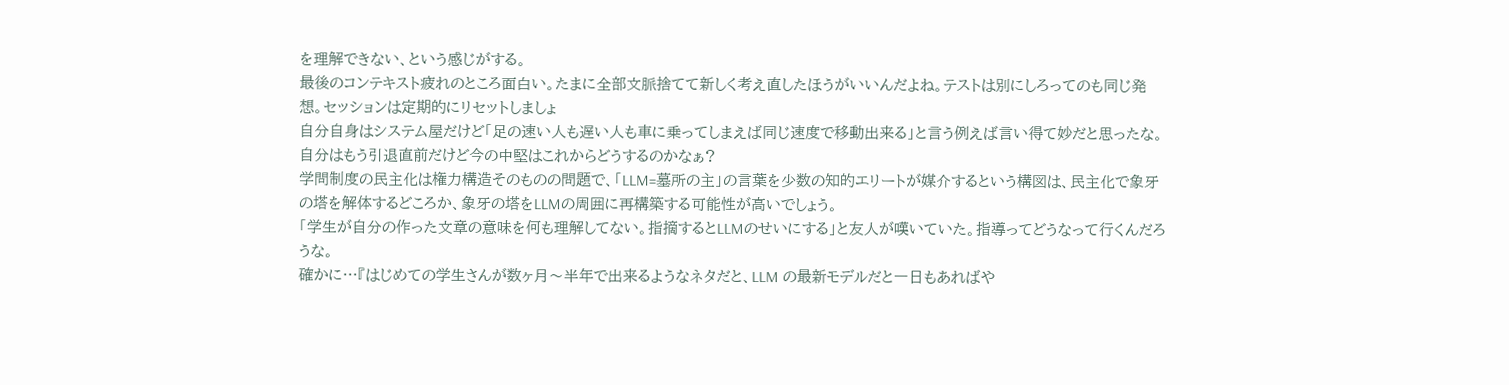を理解できない、という感じがする。
最後のコンテキスト疲れのところ面白い。たまに全部文脈捨てて新しく考え直したほうがいいんだよね。テストは別にしろってのも同じ発想。セッションは定期的にリセットしましょ
自分自身はシステム屋だけど「足の速い人も遅い人も車に乗ってしまえば同じ速度で移動出来る」と言う例えば言い得て妙だと思ったな。自分はもう引退直前だけど今の中堅はこれからどうするのかなぁ?
学問制度の民主化は権力構造そのものの問題で、「LLM=墓所の主」の言葉を少数の知的エリートが媒介するという構図は、民主化で象牙の塔を解体するどころか、象牙の塔をLLMの周囲に再構築する可能性が高いでしょう。
「学生が自分の作った文章の意味を何も理解してない。指摘するとLLMのせいにする」と友人が嘆いていた。指導ってどうなって行くんだろうな。
確かに…『はじめての学生さんが数ヶ月〜半年で出来るようなネタだと、LLM の最新モデルだと一日もあればや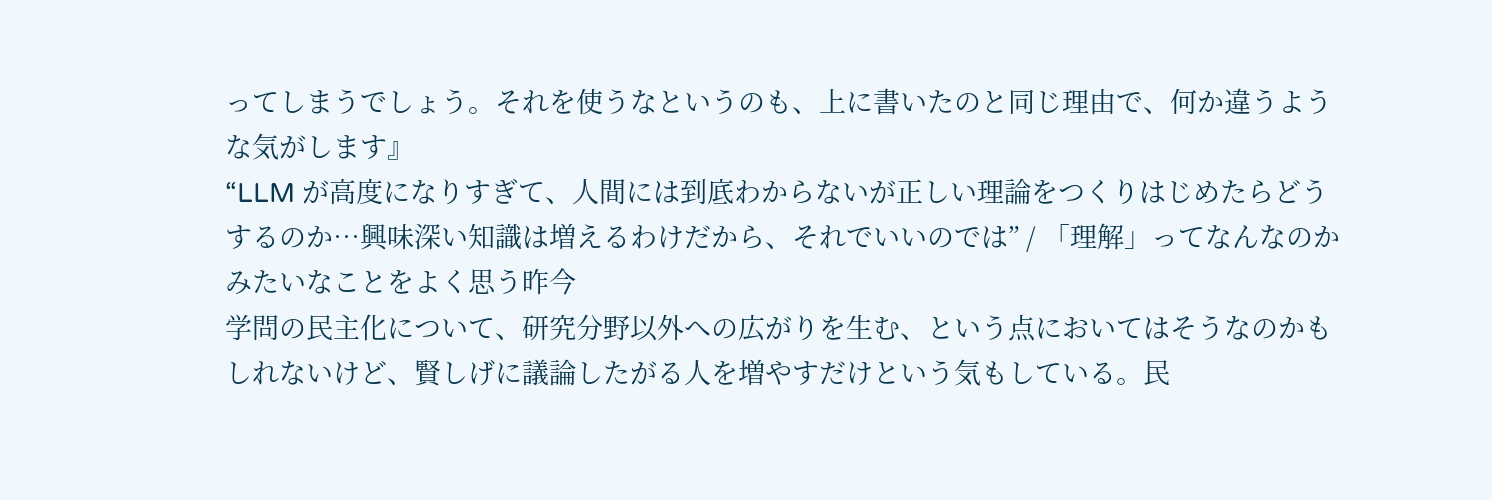ってしまうでしょう。それを使うなというのも、上に書いたのと同じ理由で、何か違うような気がします』
“LLM が高度になりすぎて、人間には到底わからないが正しい理論をつくりはじめたらどうするのか…興味深い知識は増えるわけだから、それでいいのでは” / 「理解」ってなんなのかみたいなことをよく思う昨今
学問の民主化について、研究分野以外への広がりを生む、という点においてはそうなのかもしれないけど、賢しげに議論したがる人を増やすだけという気もしている。民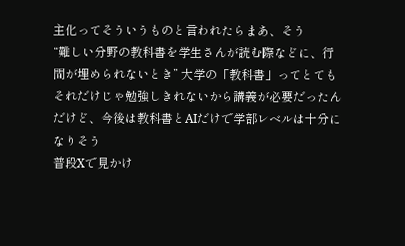主化ってそういうものと言われたらまあ、そう
“難しい分野の教科書を学生さんが読む際などに、行間が埋められないとき” 大学の「教科書」ってとてもそれだけじゃ勉強しきれないから講義が必要だったんだけど、今後は教科書とAIだけで学部レベルは十分になりそう
普段Xで見かけ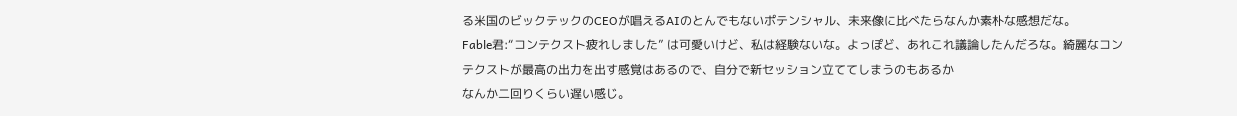る米国のビックテックのCEOが唱えるAIのとんでもないポテンシャル、未来像に比べたらなんか素朴な感想だな。
Fable君:“コンテクスト疲れしました” は可愛いけど、私は経験ないな。よっぽど、あれこれ議論したんだろな。綺麗なコンテクストが最高の出力を出す感覚はあるので、自分で新セッション立ててしまうのもあるか
なんか二回りくらい遅い感じ。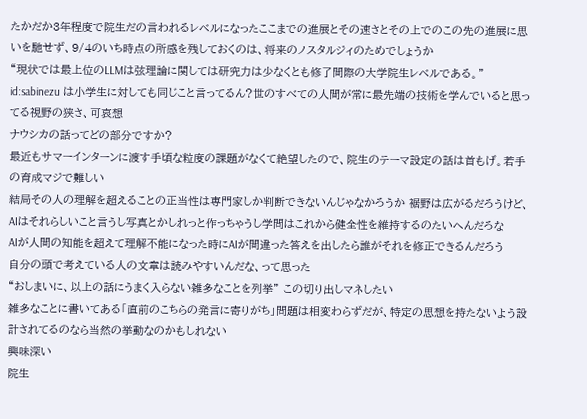たかだか3年程度で院生だの言われるレベルになったここまでの進展とその速さとその上でのこの先の進展に思いを馳せず、9/4のいち時点の所感を残しておくのは、将来のノスタルジィのためでしょうか
“現状では最上位のLLMは弦理論に関しては研究力は少なくとも修了間際の大学院生レベルである。”
id:sabinezu は小学生に対しても同じこと言ってるん?世のすべての人間が常に最先端の技術を学んでいると思ってる視野の狭さ、可哀想
ナウシカの話ってどの部分ですか?
最近もサマーインターンに渡す手頃な粒度の課題がなくて絶望したので、院生のテーマ設定の話は首もげ。若手の育成マジで難しい
結局その人の理解を超えることの正当性は専門家しか判断できないんじゃなかろうか 裾野は広がるだろうけど、AIはそれらしいこと言うし写真とかしれっと作っちゃうし学問はこれから健全性を維持するのたいへんだろな
AIが人間の知能を超えて理解不能になった時にAIが間違った答えを出したら誰がそれを修正できるんだろう
自分の頭で考えている人の文章は読みやすいんだな、って思った
“おしまいに、以上の話にうまく入らない雑多なことを列挙” この切り出しマネしたい
雑多なことに書いてある「直前のこちらの発言に寄りがち」問題は相変わらずだが、特定の思想を持たないよう設計されてるのなら当然の挙動なのかもしれない
興味深い
院生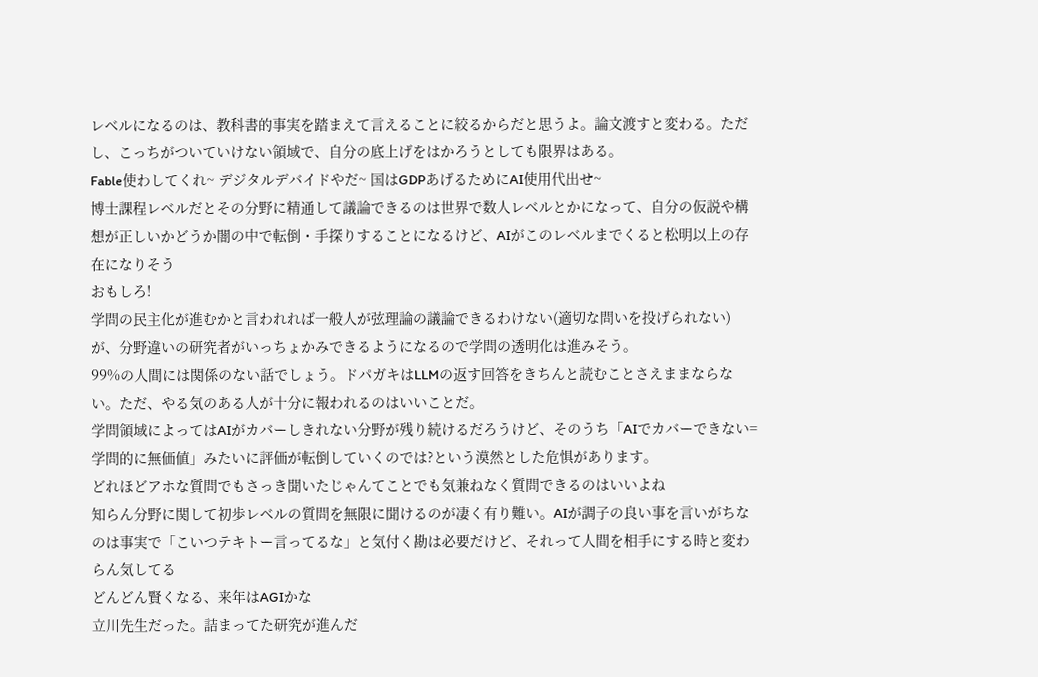レベルになるのは、教科書的事実を踏まえて言えることに絞るからだと思うよ。論文渡すと変わる。ただし、こっちがついていけない領域で、自分の底上げをはかろうとしても限界はある。
Fable使わしてくれ~ デジタルデバイドやだ~ 国はGDPあげるためにAI使用代出せ~
博士課程レベルだとその分野に精通して議論できるのは世界で数人レベルとかになって、自分の仮説や構想が正しいかどうか闇の中で転倒・手探りすることになるけど、AIがこのレベルまでくると松明以上の存在になりそう
おもしろ!
学問の民主化が進むかと言われれば一般人が弦理論の議論できるわけない(適切な問いを投げられない)が、分野違いの研究者がいっちょかみできるようになるので学問の透明化は進みそう。
99%の人間には関係のない話でしょう。ドパガキはLLMの返す回答をきちんと読むことさえままならない。ただ、やる気のある人が十分に報われるのはいいことだ。
学問領域によってはAIがカバーしきれない分野が残り続けるだろうけど、そのうち「AIでカバーできない=学問的に無価値」みたいに評価が転倒していくのでは?という漠然とした危惧があります。
どれほどアホな質問でもさっき聞いたじゃんてことでも気兼ねなく質問できるのはいいよね
知らん分野に関して初歩レベルの質問を無限に聞けるのが凄く有り難い。AIが調子の良い事を言いがちなのは事実で「こいつテキトー言ってるな」と気付く勘は必要だけど、それって人間を相手にする時と変わらん気してる
どんどん賢くなる、来年はAGIかな
立川先生だった。詰まってた研究が進んだ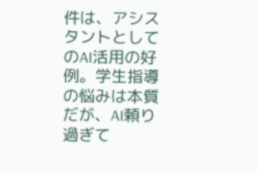件は、アシスタントとしてのAI活用の好例。学生指導の悩みは本質だが、AI頼り過ぎて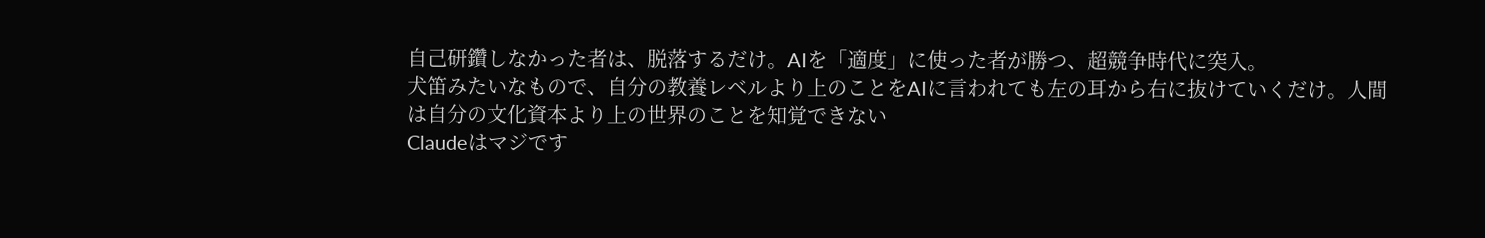自己研鑽しなかった者は、脱落するだけ。AIを「適度」に使った者が勝つ、超競争時代に突入。
犬笛みたいなもので、自分の教養レベルより上のことをAIに言われても左の耳から右に抜けていくだけ。人間は自分の文化資本より上の世界のことを知覚できない
Claudeはマジです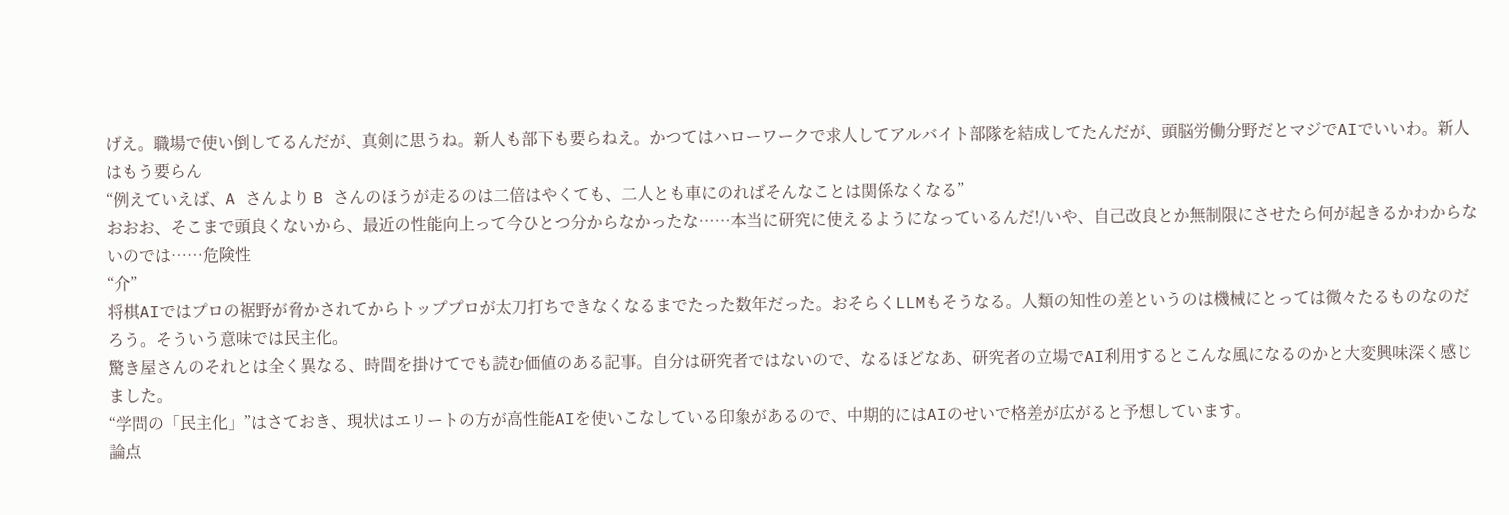げえ。職場で使い倒してるんだが、真剣に思うね。新人も部下も要らねえ。かつてはハローワークで求人してアルバイト部隊を結成してたんだが、頭脳労働分野だとマジでAIでいいわ。新人はもう要らん
“例えていえば、A さんより B さんのほうが走るのは二倍はやくても、二人とも車にのればそんなことは関係なくなる”
おおお、そこまで頭良くないから、最近の性能向上って今ひとつ分からなかったな……本当に研究に使えるようになっているんだ!/いや、自己改良とか無制限にさせたら何が起きるかわからないのでは……危険性
“介”
将棋AIではプロの裾野が脅かされてからトッププロが太刀打ちできなくなるまでたった数年だった。おそらくLLMもそうなる。人類の知性の差というのは機械にとっては微々たるものなのだろう。そういう意味では民主化。
驚き屋さんのそれとは全く異なる、時間を掛けてでも読む価値のある記事。自分は研究者ではないので、なるほどなあ、研究者の立場でAI利用するとこんな風になるのかと大変興味深く感じました。
“学問の「民主化」”はさておき、現状はエリートの方が高性能AIを使いこなしている印象があるので、中期的にはAIのせいで格差が広がると予想しています。
論点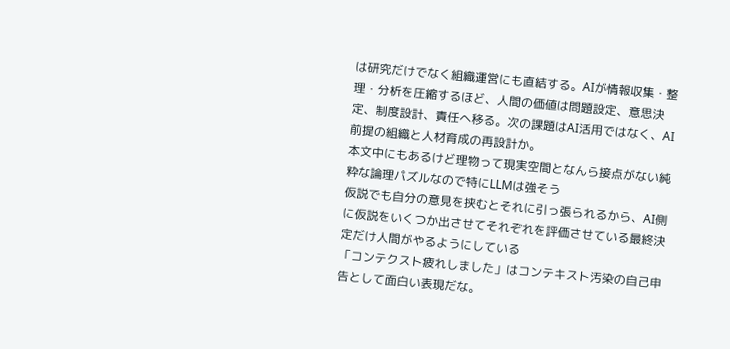は研究だけでなく組織運営にも直結する。AIが情報収集・整理・分析を圧縮するほど、人間の価値は問題設定、意思決定、制度設計、責任へ移る。次の課題はAI活用ではなく、AI前提の組織と人材育成の再設計か。
本文中にもあるけど理物って現実空間となんら接点がない純粋な論理パズルなので特にLLMは強そう
仮説でも自分の意見を挟むとそれに引っ張られるから、AI側に仮説をいくつか出させてそれぞれを評価させている最終決定だけ人間がやるようにしている
「コンテクスト疲れしました」はコンテキスト汚染の自己申告として面白い表現だな。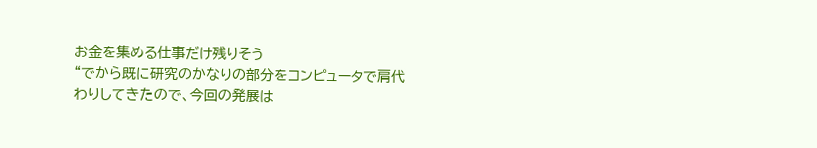お金を集める仕事だけ残りそう
“でから既に研究のかなりの部分をコンピュータで肩代わりしてきたので、今回の発展は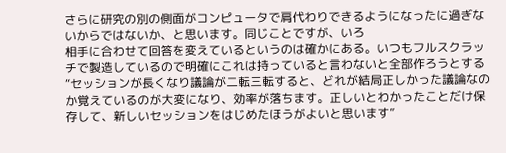さらに研究の別の側面がコンピュータで肩代わりできるようになったに過ぎないからではないか、と思います。同じことですが、いろ
相手に合わせて回答を変えているというのは確かにある。いつもフルスクラッチで製造しているので明確にこれは持っていると言わないと全部作ろうとする
“セッションが長くなり議論が二転三転すると、どれが結局正しかった議論なのか覚えているのが大変になり、効率が落ちます。正しいとわかったことだけ保存して、新しいセッションをはじめたほうがよいと思います”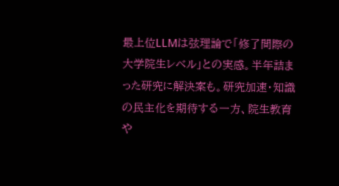最上位LLMは弦理論で「修了間際の大学院生レベル」との実感。半年詰まった研究に解決案も。研究加速・知識の民主化を期待する一方、院生教育や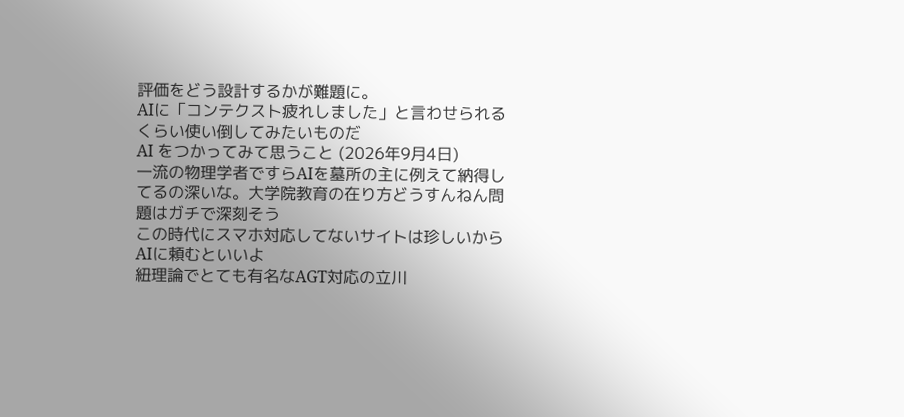評価をどう設計するかが難題に。
AIに「コンテクスト疲れしました」と言わせられるくらい使い倒してみたいものだ
AI をつかってみて思うこと (2026年9月4日)
一流の物理学者ですらAIを墓所の主に例えて納得してるの深いな。大学院教育の在り方どうすんねん問題はガチで深刻そう
この時代にスマホ対応してないサイトは珍しいからAIに頼むといいよ
紐理論でとても有名なAGT対応の立川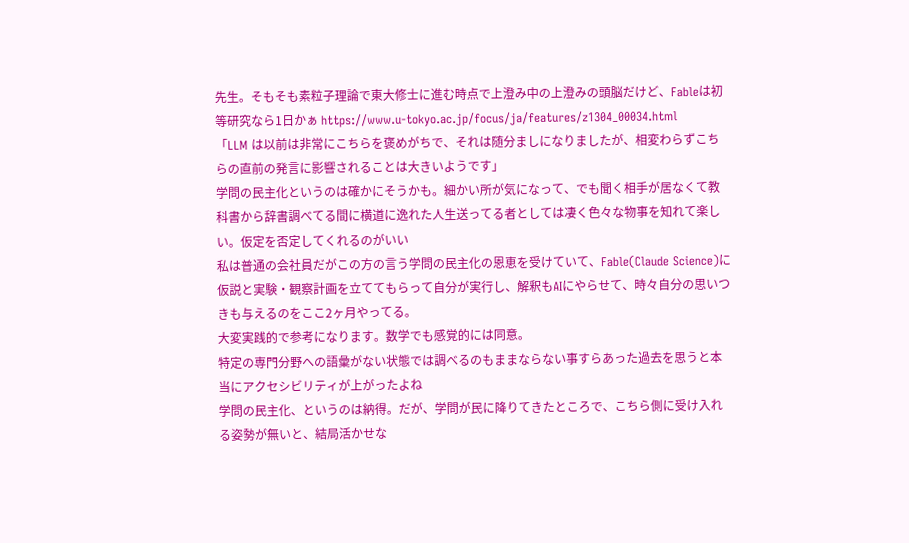先生。そもそも素粒子理論で東大修士に進む時点で上澄み中の上澄みの頭脳だけど、Fableは初等研究なら1日かぁ https://www.u-tokyo.ac.jp/focus/ja/features/z1304_00034.html
「LLM は以前は非常にこちらを褒めがちで、それは随分ましになりましたが、相変わらずこちらの直前の発言に影響されることは大きいようです」
学問の民主化というのは確かにそうかも。細かい所が気になって、でも聞く相手が居なくて教科書から辞書調べてる間に横道に逸れた人生送ってる者としては凄く色々な物事を知れて楽しい。仮定を否定してくれるのがいい
私は普通の会社員だがこの方の言う学問の民主化の恩恵を受けていて、Fable(Claude Science)に仮説と実験・観察計画を立ててもらって自分が実行し、解釈もAIにやらせて、時々自分の思いつきも与えるのをここ2ヶ月やってる。
大変実践的で参考になります。数学でも感覚的には同意。
特定の専門分野への語彙がない状態では調べるのもままならない事すらあった過去を思うと本当にアクセシビリティが上がったよね
学問の民主化、というのは納得。だが、学問が民に降りてきたところで、こちら側に受け入れる姿勢が無いと、結局活かせな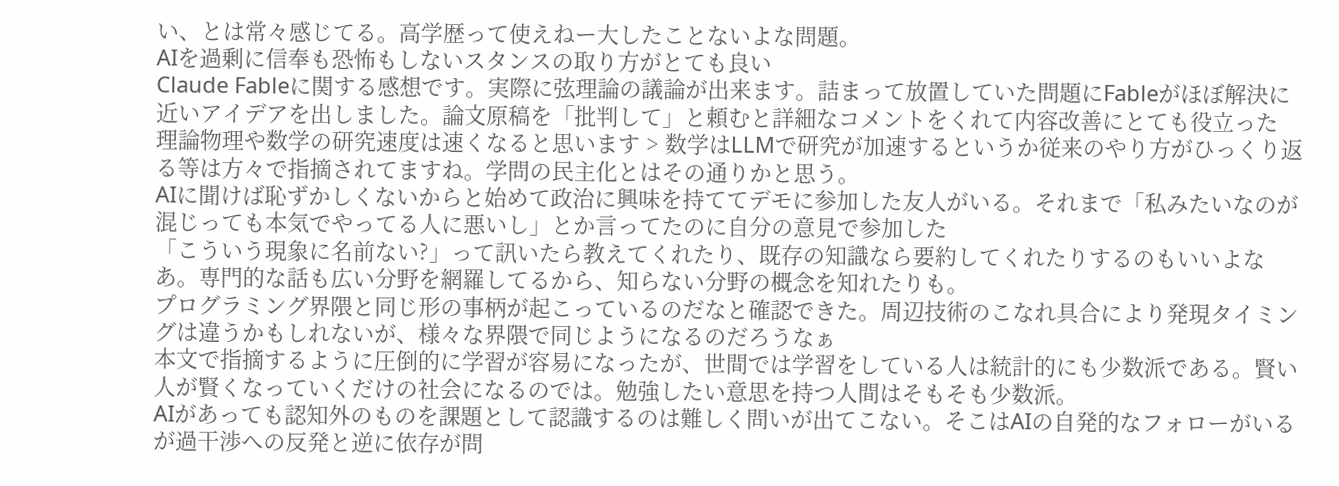い、とは常々感じてる。高学歴って使えねー大したことないよな問題。
AIを過剰に信奉も恐怖もしないスタンスの取り方がとても良い
Claude Fableに関する感想です。実際に弦理論の議論が出来ます。詰まって放置していた問題にFableがほぼ解決に近いアイデアを出しました。論文原稿を「批判して」と頼むと詳細なコメントをくれて内容改善にとても役立った
理論物理や数学の研究速度は速くなると思います > 数学はLLMで研究が加速するというか従来のやり方がひっくり返る等は方々で指摘されてますね。学問の民主化とはその通りかと思う。
AIに聞けば恥ずかしくないからと始めて政治に興味を持ててデモに参加した友人がいる。それまで「私みたいなのが混じっても本気でやってる人に悪いし」とか言ってたのに自分の意見で参加した
「こういう現象に名前ない?」って訊いたら教えてくれたり、既存の知識なら要約してくれたりするのもいいよなあ。専門的な話も広い分野を網羅してるから、知らない分野の概念を知れたりも。
プログラミング界隈と同じ形の事柄が起こっているのだなと確認できた。周辺技術のこなれ具合により発現タイミングは違うかもしれないが、様々な界隈で同じようになるのだろうなぁ
本文で指摘するように圧倒的に学習が容易になったが、世間では学習をしている人は統計的にも少数派である。賢い人が賢くなっていくだけの社会になるのでは。勉強したい意思を持つ人間はそもそも少数派。
AIがあっても認知外のものを課題として認識するのは難しく問いが出てこない。そこはAIの自発的なフォローがいるが過干渉への反発と逆に依存が問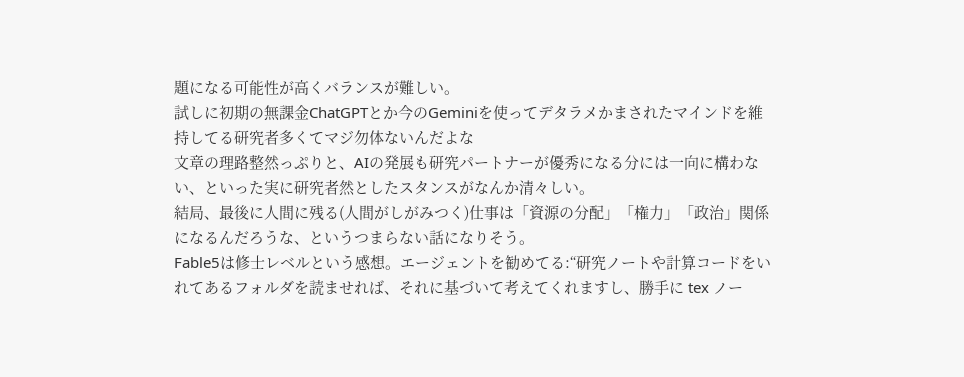題になる可能性が高くバランスが難しい。
試しに初期の無課金ChatGPTとか今のGeminiを使ってデタラメかまされたマインドを維持してる研究者多くてマジ勿体ないんだよな
文章の理路整然っぷりと、AIの発展も研究パートナーが優秀になる分には一向に構わない、といった実に研究者然としたスタンスがなんか清々しい。
結局、最後に人間に残る(人間がしがみつく)仕事は「資源の分配」「権力」「政治」関係になるんだろうな、というつまらない話になりそう。
Fable5は修士レベルという感想。エージェントを勧めてる:“研究ノートや計算コードをいれてあるフォルダを読ませれば、それに基づいて考えてくれますし、勝手に tex ノー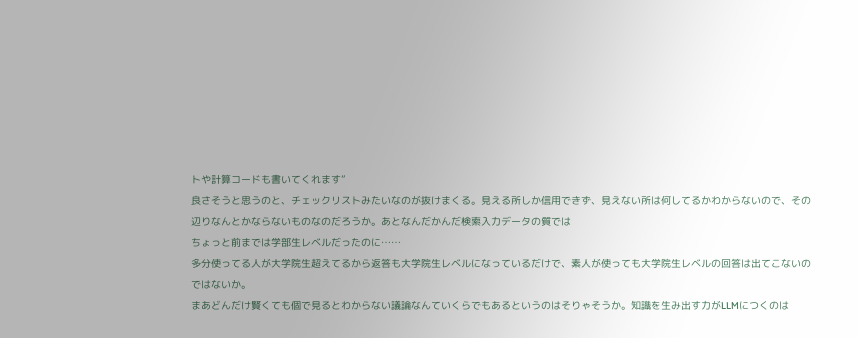トや計算コードも書いてくれます”
良さそうと思うのと、チェックリストみたいなのが抜けまくる。見える所しか信用できず、見えない所は何してるかわからないので、その辺りなんとかならないものなのだろうか。あとなんだかんだ検索入力データの質では
ちょっと前までは学部生レベルだったのに……
多分使ってる人が大学院生超えてるから返答も大学院生レベルになっているだけで、素人が使っても大学院生レベルの回答は出てこないのではないか。
まあどんだけ賢くても個で見るとわからない議論なんていくらでもあるというのはそりゃそうか。知識を生み出す力がLLMにつくのは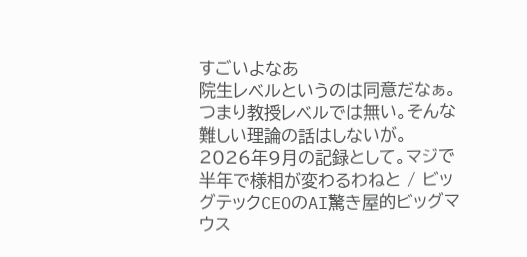すごいよなあ
院生レベルというのは同意だなぁ。つまり教授レベルでは無い。そんな難しい理論の話はしないが。
2026年9月の記録として。マジで半年で様相が変わるわねと / ビッグテックCEOのAI驚き屋的ビッグマウス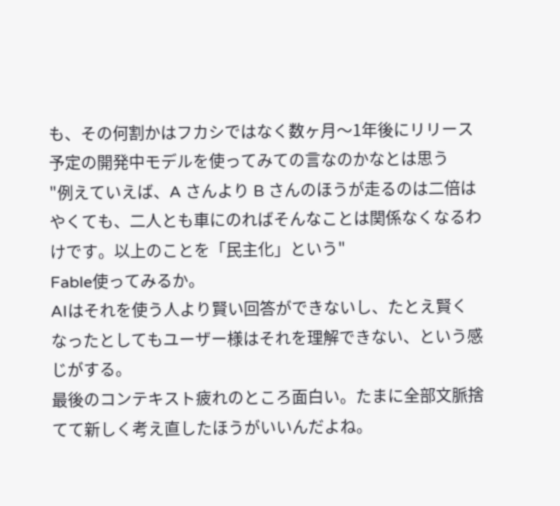も、その何割かはフカシではなく数ヶ月〜1年後にリリース予定の開発中モデルを使ってみての言なのかなとは思う
"例えていえば、A さんより B さんのほうが走るのは二倍はやくても、二人とも車にのればそんなことは関係なくなるわけです。以上のことを「民主化」という"
Fable使ってみるか。
AIはそれを使う人より賢い回答ができないし、たとえ賢くなったとしてもユーザー様はそれを理解できない、という感じがする。
最後のコンテキスト疲れのところ面白い。たまに全部文脈捨てて新しく考え直したほうがいいんだよね。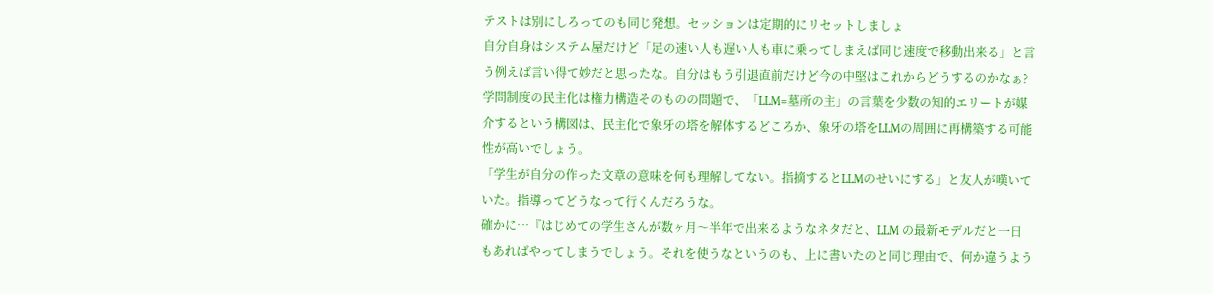テストは別にしろってのも同じ発想。セッションは定期的にリセットしましょ
自分自身はシステム屋だけど「足の速い人も遅い人も車に乗ってしまえば同じ速度で移動出来る」と言う例えば言い得て妙だと思ったな。自分はもう引退直前だけど今の中堅はこれからどうするのかなぁ?
学問制度の民主化は権力構造そのものの問題で、「LLM=墓所の主」の言葉を少数の知的エリートが媒介するという構図は、民主化で象牙の塔を解体するどころか、象牙の塔をLLMの周囲に再構築する可能性が高いでしょう。
「学生が自分の作った文章の意味を何も理解してない。指摘するとLLMのせいにする」と友人が嘆いていた。指導ってどうなって行くんだろうな。
確かに…『はじめての学生さんが数ヶ月〜半年で出来るようなネタだと、LLM の最新モデルだと一日もあればやってしまうでしょう。それを使うなというのも、上に書いたのと同じ理由で、何か違うよう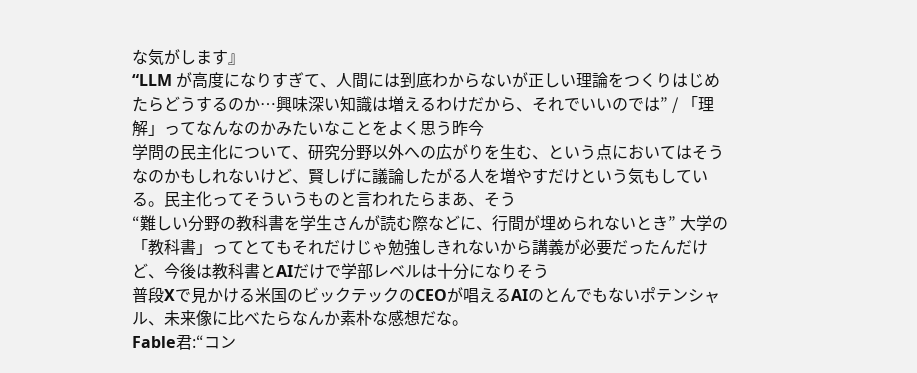な気がします』
“LLM が高度になりすぎて、人間には到底わからないが正しい理論をつくりはじめたらどうするのか…興味深い知識は増えるわけだから、それでいいのでは” / 「理解」ってなんなのかみたいなことをよく思う昨今
学問の民主化について、研究分野以外への広がりを生む、という点においてはそうなのかもしれないけど、賢しげに議論したがる人を増やすだけという気もしている。民主化ってそういうものと言われたらまあ、そう
“難しい分野の教科書を学生さんが読む際などに、行間が埋められないとき” 大学の「教科書」ってとてもそれだけじゃ勉強しきれないから講義が必要だったんだけど、今後は教科書とAIだけで学部レベルは十分になりそう
普段Xで見かける米国のビックテックのCEOが唱えるAIのとんでもないポテンシャル、未来像に比べたらなんか素朴な感想だな。
Fable君:“コン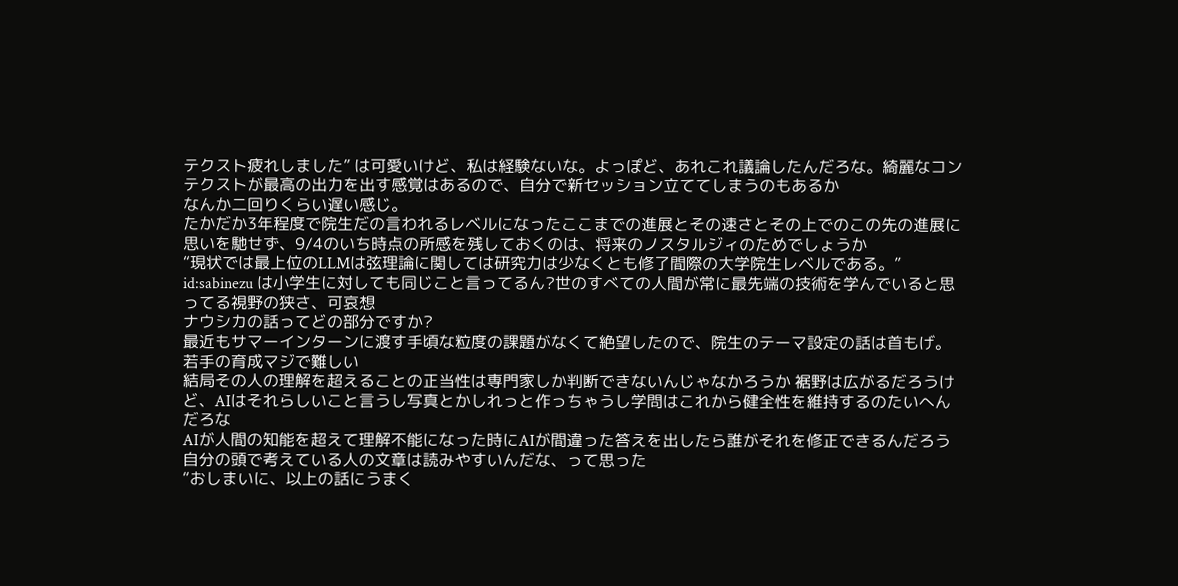テクスト疲れしました” は可愛いけど、私は経験ないな。よっぽど、あれこれ議論したんだろな。綺麗なコンテクストが最高の出力を出す感覚はあるので、自分で新セッション立ててしまうのもあるか
なんか二回りくらい遅い感じ。
たかだか3年程度で院生だの言われるレベルになったここまでの進展とその速さとその上でのこの先の進展に思いを馳せず、9/4のいち時点の所感を残しておくのは、将来のノスタルジィのためでしょうか
“現状では最上位のLLMは弦理論に関しては研究力は少なくとも修了間際の大学院生レベルである。”
id:sabinezu は小学生に対しても同じこと言ってるん?世のすべての人間が常に最先端の技術を学んでいると思ってる視野の狭さ、可哀想
ナウシカの話ってどの部分ですか?
最近もサマーインターンに渡す手頃な粒度の課題がなくて絶望したので、院生のテーマ設定の話は首もげ。若手の育成マジで難しい
結局その人の理解を超えることの正当性は専門家しか判断できないんじゃなかろうか 裾野は広がるだろうけど、AIはそれらしいこと言うし写真とかしれっと作っちゃうし学問はこれから健全性を維持するのたいへんだろな
AIが人間の知能を超えて理解不能になった時にAIが間違った答えを出したら誰がそれを修正できるんだろう
自分の頭で考えている人の文章は読みやすいんだな、って思った
“おしまいに、以上の話にうまく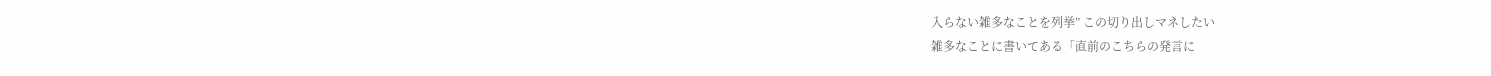入らない雑多なことを列挙” この切り出しマネしたい
雑多なことに書いてある「直前のこちらの発言に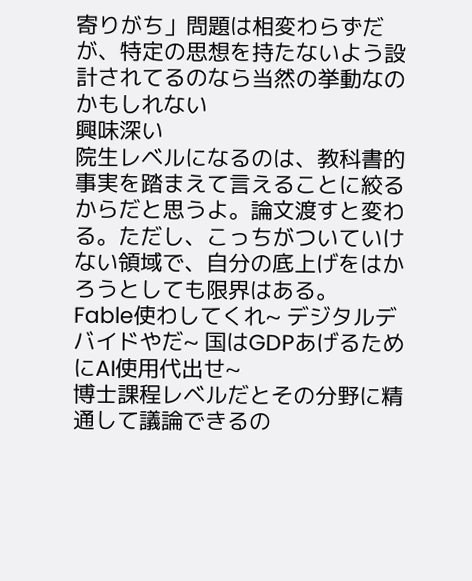寄りがち」問題は相変わらずだが、特定の思想を持たないよう設計されてるのなら当然の挙動なのかもしれない
興味深い
院生レベルになるのは、教科書的事実を踏まえて言えることに絞るからだと思うよ。論文渡すと変わる。ただし、こっちがついていけない領域で、自分の底上げをはかろうとしても限界はある。
Fable使わしてくれ~ デジタルデバイドやだ~ 国はGDPあげるためにAI使用代出せ~
博士課程レベルだとその分野に精通して議論できるの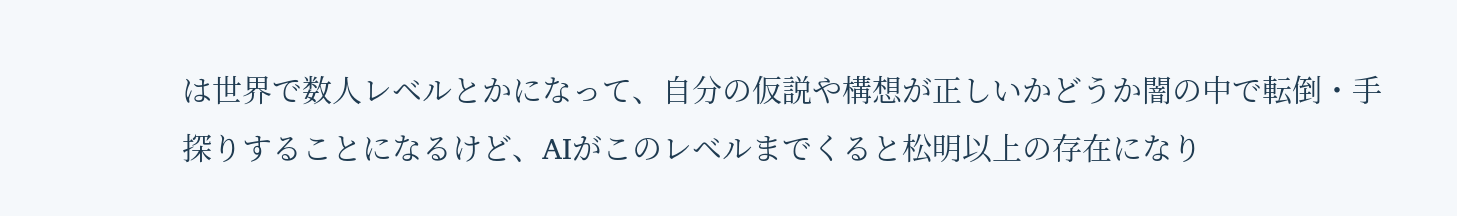は世界で数人レベルとかになって、自分の仮説や構想が正しいかどうか闇の中で転倒・手探りすることになるけど、AIがこのレベルまでくると松明以上の存在になり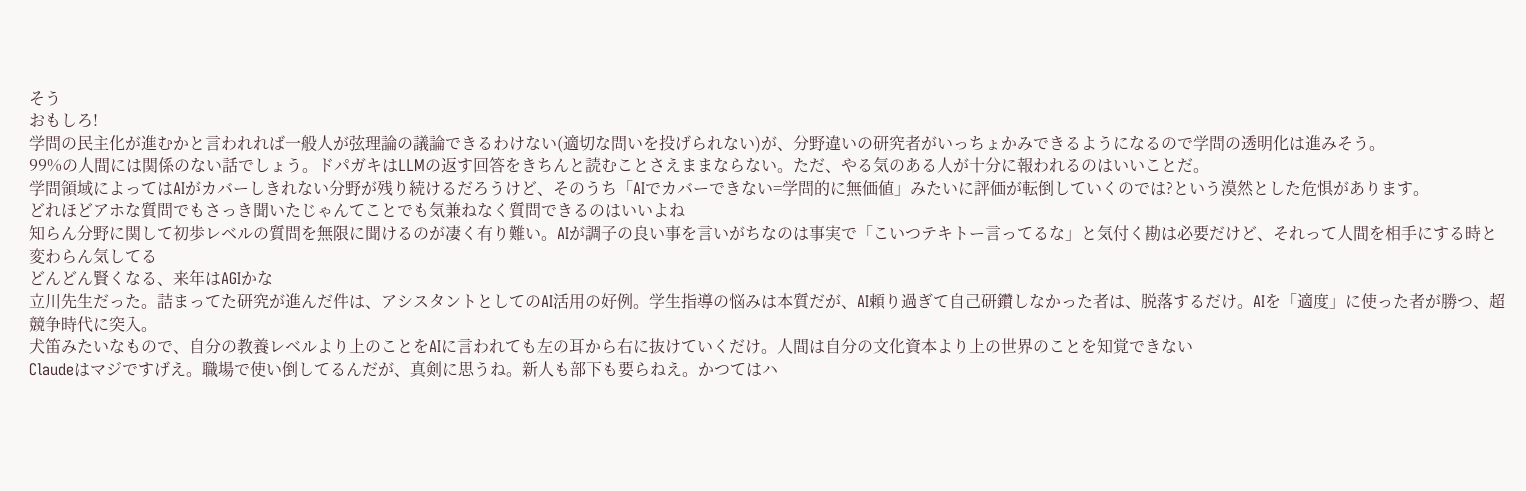そう
おもしろ!
学問の民主化が進むかと言われれば一般人が弦理論の議論できるわけない(適切な問いを投げられない)が、分野違いの研究者がいっちょかみできるようになるので学問の透明化は進みそう。
99%の人間には関係のない話でしょう。ドパガキはLLMの返す回答をきちんと読むことさえままならない。ただ、やる気のある人が十分に報われるのはいいことだ。
学問領域によってはAIがカバーしきれない分野が残り続けるだろうけど、そのうち「AIでカバーできない=学問的に無価値」みたいに評価が転倒していくのでは?という漠然とした危惧があります。
どれほどアホな質問でもさっき聞いたじゃんてことでも気兼ねなく質問できるのはいいよね
知らん分野に関して初歩レベルの質問を無限に聞けるのが凄く有り難い。AIが調子の良い事を言いがちなのは事実で「こいつテキトー言ってるな」と気付く勘は必要だけど、それって人間を相手にする時と変わらん気してる
どんどん賢くなる、来年はAGIかな
立川先生だった。詰まってた研究が進んだ件は、アシスタントとしてのAI活用の好例。学生指導の悩みは本質だが、AI頼り過ぎて自己研鑽しなかった者は、脱落するだけ。AIを「適度」に使った者が勝つ、超競争時代に突入。
犬笛みたいなもので、自分の教養レベルより上のことをAIに言われても左の耳から右に抜けていくだけ。人間は自分の文化資本より上の世界のことを知覚できない
Claudeはマジですげえ。職場で使い倒してるんだが、真剣に思うね。新人も部下も要らねえ。かつてはハ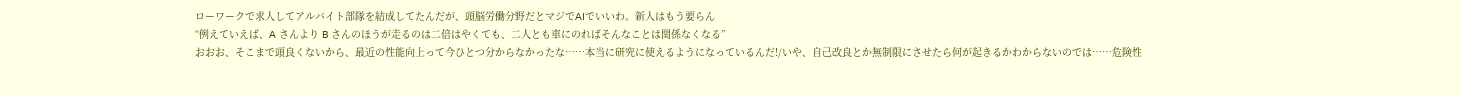ローワークで求人してアルバイト部隊を結成してたんだが、頭脳労働分野だとマジでAIでいいわ。新人はもう要らん
“例えていえば、A さんより B さんのほうが走るのは二倍はやくても、二人とも車にのればそんなことは関係なくなる”
おおお、そこまで頭良くないから、最近の性能向上って今ひとつ分からなかったな……本当に研究に使えるようになっているんだ!/いや、自己改良とか無制限にさせたら何が起きるかわからないのでは……危険性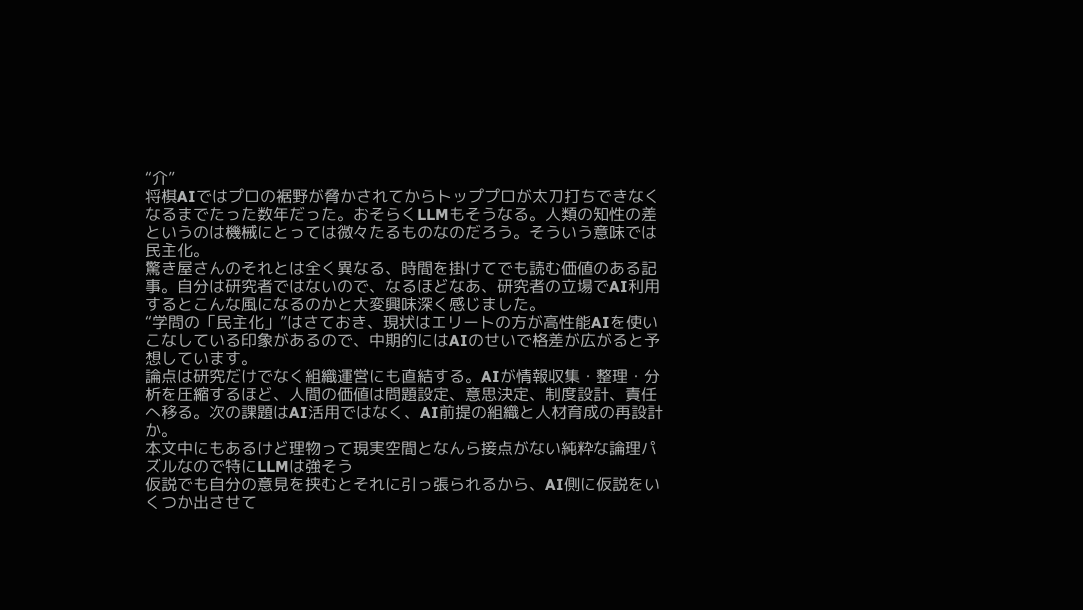“介”
将棋AIではプロの裾野が脅かされてからトッププロが太刀打ちできなくなるまでたった数年だった。おそらくLLMもそうなる。人類の知性の差というのは機械にとっては微々たるものなのだろう。そういう意味では民主化。
驚き屋さんのそれとは全く異なる、時間を掛けてでも読む価値のある記事。自分は研究者ではないので、なるほどなあ、研究者の立場でAI利用するとこんな風になるのかと大変興味深く感じました。
“学問の「民主化」”はさておき、現状はエリートの方が高性能AIを使いこなしている印象があるので、中期的にはAIのせいで格差が広がると予想しています。
論点は研究だけでなく組織運営にも直結する。AIが情報収集・整理・分析を圧縮するほど、人間の価値は問題設定、意思決定、制度設計、責任へ移る。次の課題はAI活用ではなく、AI前提の組織と人材育成の再設計か。
本文中にもあるけど理物って現実空間となんら接点がない純粋な論理パズルなので特にLLMは強そう
仮説でも自分の意見を挟むとそれに引っ張られるから、AI側に仮説をいくつか出させて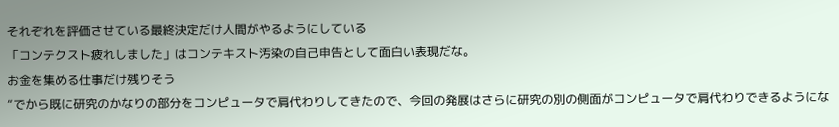それぞれを評価させている最終決定だけ人間がやるようにしている
「コンテクスト疲れしました」はコンテキスト汚染の自己申告として面白い表現だな。
お金を集める仕事だけ残りそう
“でから既に研究のかなりの部分をコンピュータで肩代わりしてきたので、今回の発展はさらに研究の別の側面がコンピュータで肩代わりできるようにな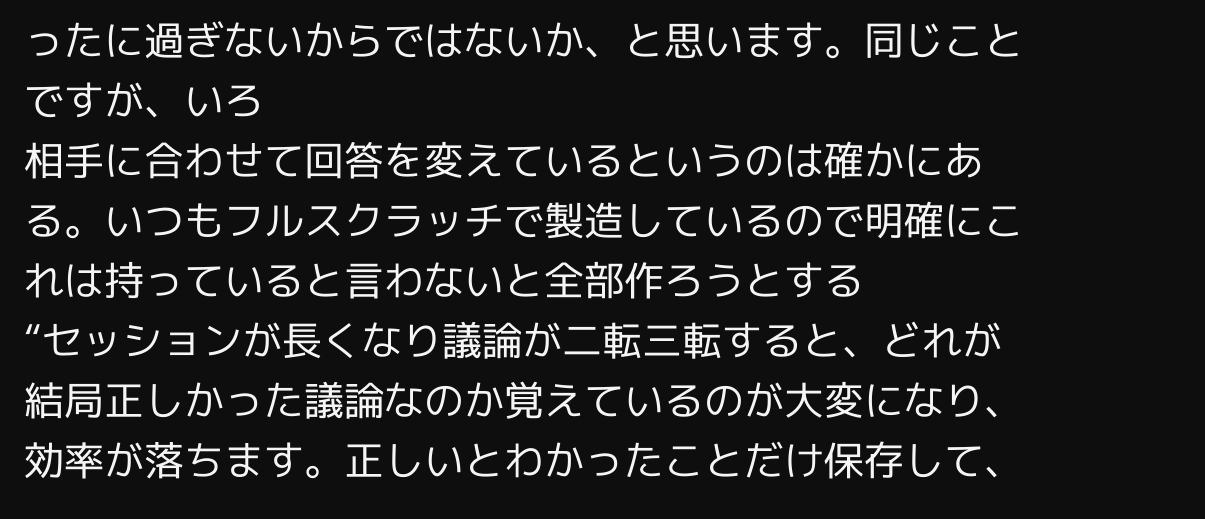ったに過ぎないからではないか、と思います。同じことですが、いろ
相手に合わせて回答を変えているというのは確かにある。いつもフルスクラッチで製造しているので明確にこれは持っていると言わないと全部作ろうとする
“セッションが長くなり議論が二転三転すると、どれが結局正しかった議論なのか覚えているのが大変になり、効率が落ちます。正しいとわかったことだけ保存して、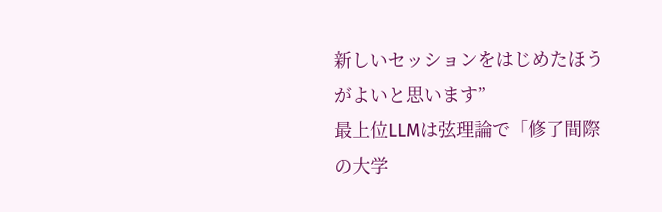新しいセッションをはじめたほうがよいと思います”
最上位LLMは弦理論で「修了間際の大学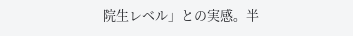院生レベル」との実感。半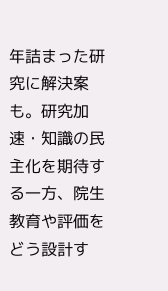年詰まった研究に解決案も。研究加速・知識の民主化を期待する一方、院生教育や評価をどう設計す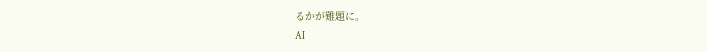るかが難題に。
AI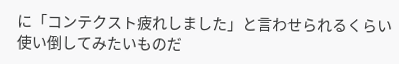に「コンテクスト疲れしました」と言わせられるくらい使い倒してみたいものだ